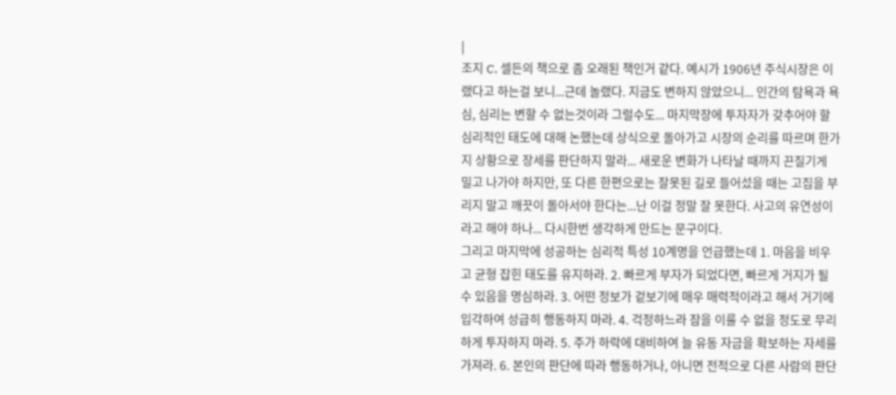|
조지 C. 셀든의 책으로 좀 오래된 책인거 같다. 예시가 1906년 주식시장은 이랬다고 하는걸 보니...근데 놀랬다. 지금도 변하지 않았으니... 인간의 탐욕과 욕심, 심리는 변할 수 없는것이라 그럴수도... 마지막장에 투자자가 갖추어야 할 심리적인 태도에 대해 논했는데 상식으로 돌아가고 시장의 순리를 따르며 한가지 상황으로 장세를 판단하지 말라... 새로운 변화가 나타날 때까지 끈질기게 밀고 나가야 하지만, 또 다른 한편으로는 잘못된 길로 들어섰을 때는 고집을 부리지 말고 깨끗이 돌아서야 한다는...난 이걸 정말 잘 못한다. 사고의 유연성이라고 해야 하나... 다시한번 생각하게 만드는 문구이다.
그리고 마지막에 성공하는 심리적 특성 10계명을 언급했는데 1. 마음을 비우고 균형 잡힌 태도를 유지하라. 2. 빠르게 부자가 되었다면, 빠르게 거지가 될 수 있음을 명심하라. 3. 어떤 정보가 겉보기에 매우 매력적이라고 해서 거기에 입각하여 성급히 행동하지 마라. 4. 걱정하느라 잠을 이룰 수 없을 정도로 무리하게 투자하지 마라. 5. 주가 하락에 대비하여 늘 유동 자금을 확보하는 자세를 가져라. 6. 본인의 판단에 따라 행동하거나, 아니면 전적으로 다른 사람의 판단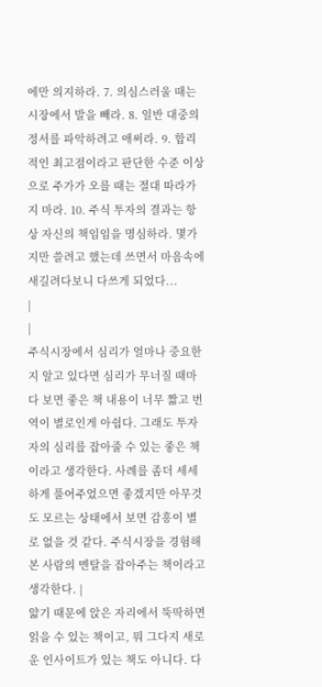에만 의지하라. 7. 의심스러울 때는 시장에서 발을 빼라. 8. 일반 대중의 정서를 파악하려고 애써라. 9. 합리적인 최고점이라고 판단한 수준 이상으로 주가가 오를 때는 절대 따라가지 마라. 10. 주식 투자의 결과는 항상 자신의 책임임을 명심하라. 몇가지만 쓸려고 했는데 쓰면서 마음속에 새길려다보니 다쓰게 되었다...
|
|
주식시장에서 심리가 얼마나 중요한지 알고 있다면 심리가 무너질 때마다 보면 좋은 책 내용이 너무 짧고 번역이 별로인게 아쉽다. 그래도 투자자의 심리를 잡아줄 수 있는 좋은 책이라고 생각한다. 사례를 좀더 세세하게 풀어주었으면 좋겠지만 아무것도 모르는 상태에서 보면 감흥이 별로 없을 것 같다. 주식시장을 경험해본 사람의 멘탈을 잡아주는 책이라고 생각한다. |
얇기 때문에 앉은 자리에서 뚝딱하면 읽을 수 있는 책이고, 뭐 그다지 새로운 인사이트가 있는 책도 아니다. 다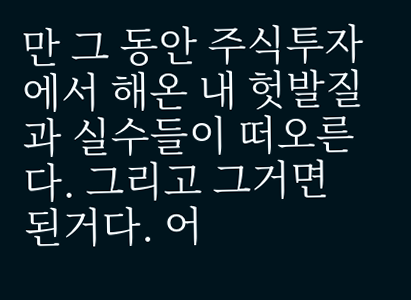만 그 동안 주식투자에서 해온 내 헛발질과 실수들이 떠오른다. 그리고 그거면 된거다. 어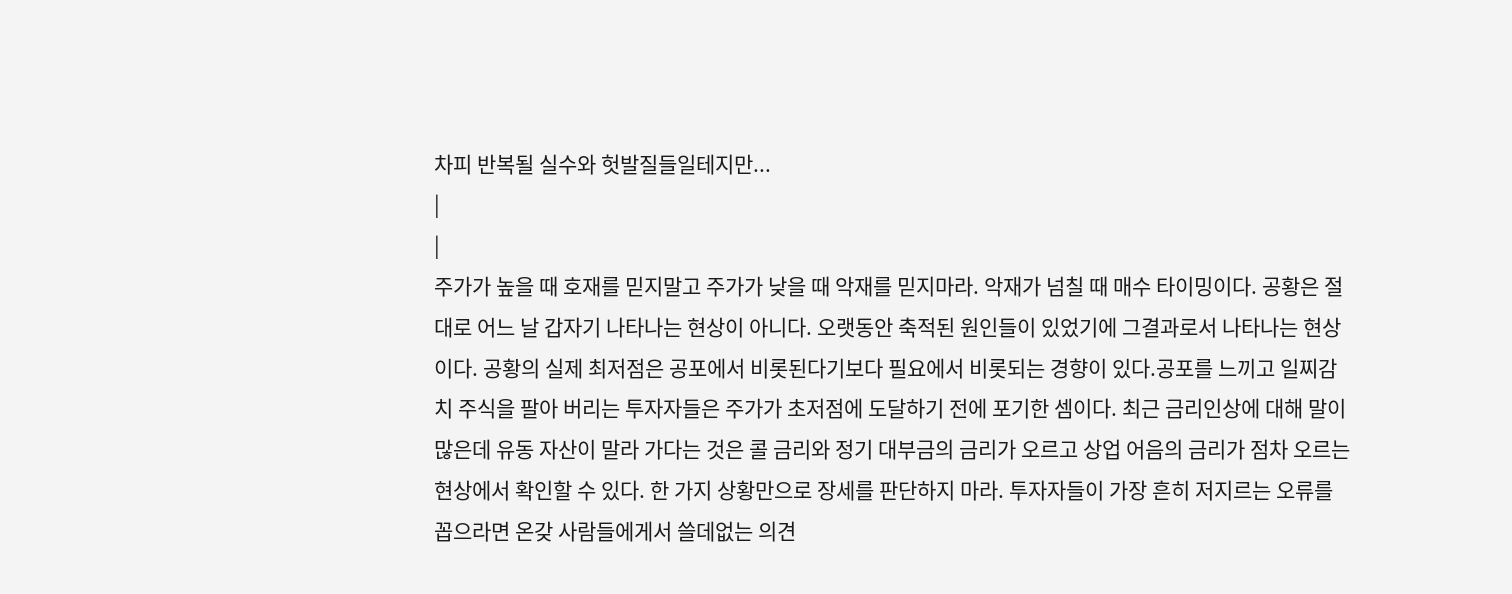차피 반복될 실수와 헛발질들일테지만...
|
|
주가가 높을 때 호재를 믿지말고 주가가 낮을 때 악재를 믿지마라. 악재가 넘칠 때 매수 타이밍이다. 공황은 절대로 어느 날 갑자기 나타나는 현상이 아니다. 오랫동안 축적된 원인들이 있었기에 그결과로서 나타나는 현상이다. 공황의 실제 최저점은 공포에서 비롯된다기보다 필요에서 비롯되는 경향이 있다.공포를 느끼고 일찌감치 주식을 팔아 버리는 투자자들은 주가가 초저점에 도달하기 전에 포기한 셈이다. 최근 금리인상에 대해 말이 많은데 유동 자산이 말라 가다는 것은 콜 금리와 정기 대부금의 금리가 오르고 상업 어음의 금리가 점차 오르는 현상에서 확인할 수 있다. 한 가지 상황만으로 장세를 판단하지 마라. 투자자들이 가장 흔히 저지르는 오류를 꼽으라면 온갖 사람들에게서 쓸데없는 의견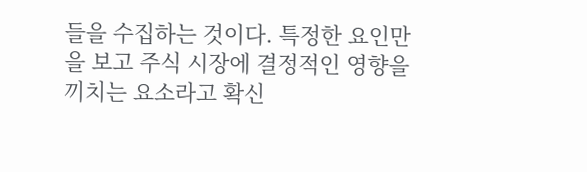들을 수집하는 것이다. 특정한 요인만을 보고 주식 시장에 결정적인 영향을 끼치는 요소라고 확신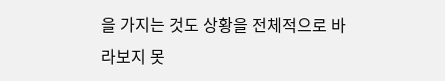을 가지는 것도 상황을 전체적으로 바라보지 못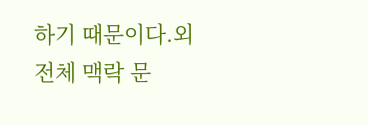하기 때문이다.외 전체 맥락 문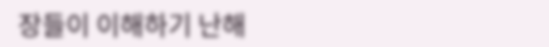장들이 이해하기 난해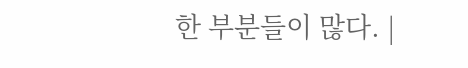한 부분들이 많다. |